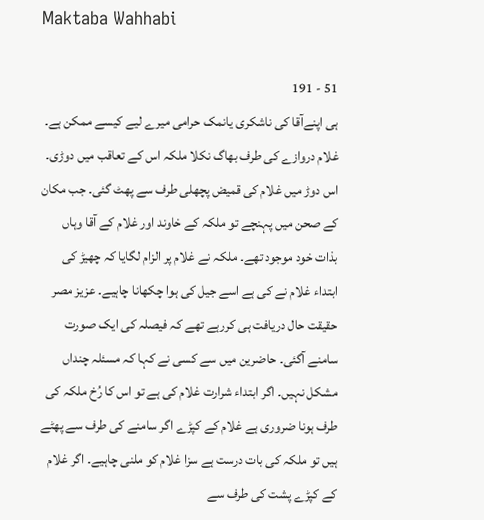Maktaba Wahhabi

51 - 191
ہی اپنےآقا کی ناشکری یانمک حرامی میرے لیے کیسے ممکن ہے۔ غلام دروازے کی طرف بھاگ نکلا ملکہ اس کے تعاقب میں دوڑی۔ اس دوڑ میں غلام کی قمیض پچھلی طرف سے پھٹ گئی۔ جب مکان کے صحن میں پہنچے تو ملکہ کے خاوند اور غلام کے آقا وہاں بذات خود موجود تھے۔ ملکہ نے غلام پر الزام لگایا کہ چھیڑ کی ابتداء غلام نے کی ہے اسے جیل کی ہوا چکھانا چاہیے۔ عزیز مصر حقیقت حال دریافت ہی کررہے تھے کہ فیصلہ کی ایک صورت سامنے آگئی۔ حاضرین میں سے کسی نے کہا کہ مسئلہ چنداں مشکل نہیں۔ اگر ابتداء شرارت غلام کی ہے تو اس کا رُخ ملکہ کی طرف ہونا ضروری ہے غلام کے کپڑے اگر سامنے کی طرف سے پھٹے ہیں تو ملکہ کی بات درست ہے سزا غلام کو ملنی چاہیے۔ اگر غلام کے کپڑے پشت کی طرف سے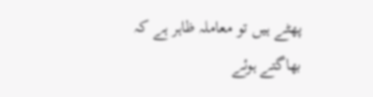پھٹے ہیں تو معاملہ ظاہر ہے کہ بھاگتے ہوئے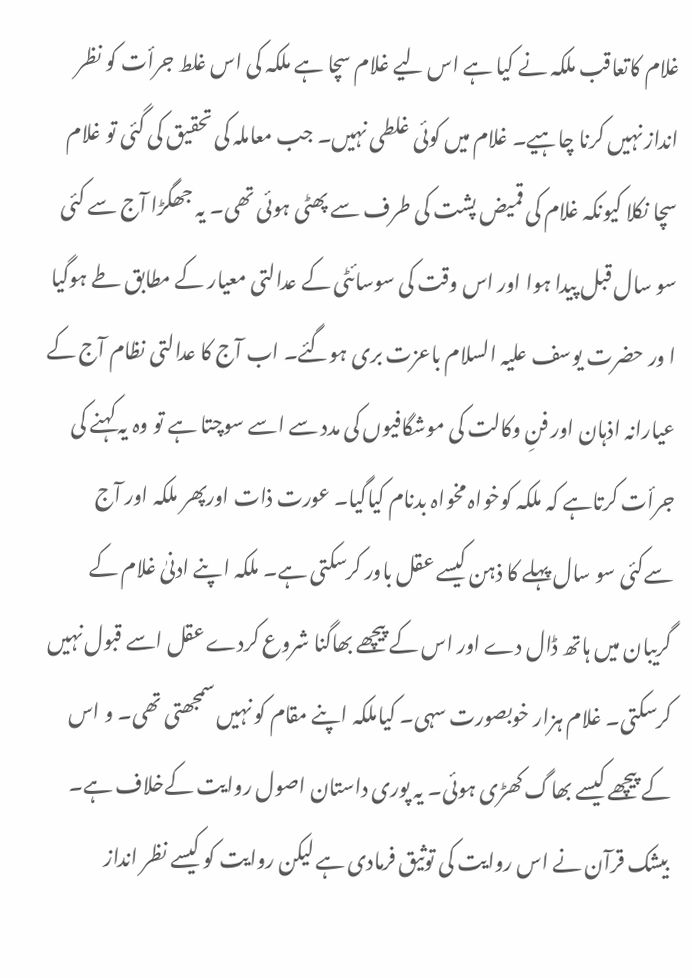غلام کاتعاقب ملکہ نے کیا ہے اس لیے غلام سچا ہے ملکہ کی اس غلط جرأت کو نظر انداز نہیں کرنا چاہیے۔ غلام میں کوئی غلطی نہیں۔ جب معاملہ کی تحقیق کی گئی تو غلام سچا نکلا کیونکہ غلام کی قمیض پشت کی طرف سے پھٹی ہوئی تھی۔ یہ جھگڑا آج سے کئی سو سال قبل پیدا ہوا اور اس وقت کی سوسائٹی کے عدالتی معیار کے مطابق طے ہوگیا ا ور حضرت یوسف علیہ السلام باعزت بری ہوگئے۔ اب آج کا عدالتی نظام آج کے عیارانہ اذہان اور فنِ وکالت کی موشگافیوں کی مدد سے اسے سوچتا ہے تو وہ یہ کہنے کی جرأت کرتاہے کہ ملکہ کوخواہ مخواہ بدنام کیاگیا۔ عورت ذات اورپھر ملکہ اور آج سےکئی سو سال پہلے کا ذہن کیسے عقل باور کرسکتی ہے۔ ملکہ اپنے ادنیٰ غلام کے گریبان میں ہاتھ ڈال دے اور اس کے پیچھے بھاگنا شروع کردے عقل اسے قبول نہیں کرسکتی۔ غلام ہزار خوبصورت سہی۔ کیاملکہ اپنے مقام کو نہیں سمجھتی تھی۔ و اس کے پیچھے کیسے بھاگ کھڑی ہوئی۔ یہ پوری داستان اصول روایت کےخلاف ہے۔ بیشک قرآن نے اس روایت کی توثیق فرمادی ہے لیکن روایت کو کیسے نظر انداز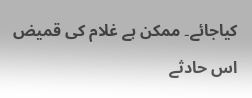کیاجائے۔ ممکن ہے غلام کی قمیض اس حادثے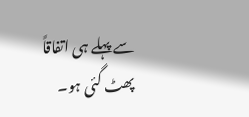سے پہلے ہی اتفاقاً پھٹ گئی ہو۔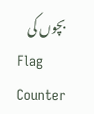بچوں کی
Flag Counter